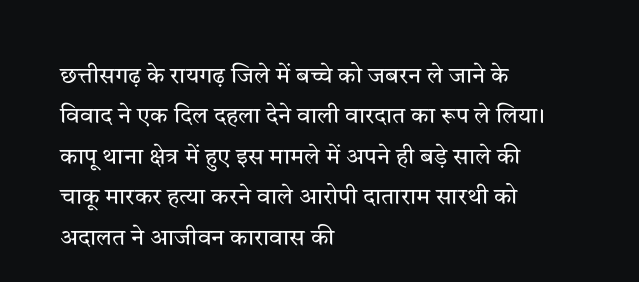छत्तीसगढ़ के रायगढ़ जिले में बच्चे को जबरन ले जाने के विवाद ने एक दिल दहला देने वाली वारदात का रूप ले लिया। कापू थाना क्षेत्र में हुए इस मामले में अपने ही बड़े साले की चाकू मारकर हत्या करने वाले आरोपी दाताराम सारथी को अदालत ने आजीवन कारावास की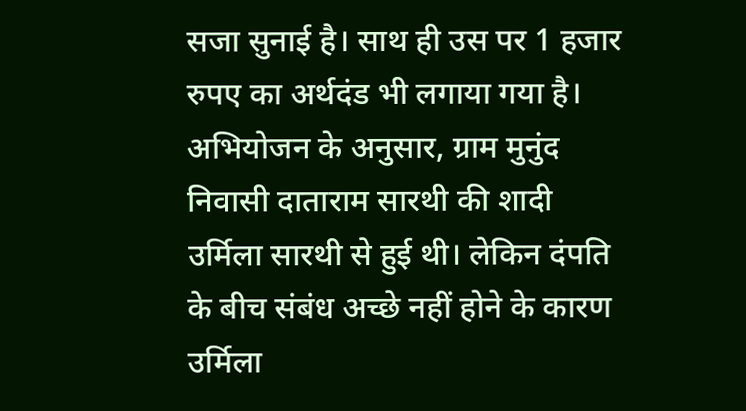सजा सुनाई है। साथ ही उस पर 1 हजार रुपए का अर्थदंड भी लगाया गया है।
अभियोजन के अनुसार, ग्राम मुनुंद निवासी दाताराम सारथी की शादी उर्मिला सारथी से हुई थी। लेकिन दंपति के बीच संबंध अच्छे नहीं होने के कारण उर्मिला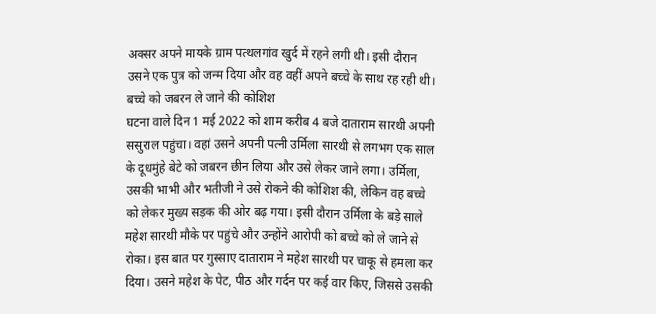अक्सर अपने मायके ग्राम पत्थलगांव खुर्द में रहने लगी थी। इसी दौरान उसने एक पुत्र को जन्म दिया और वह वहीं अपने बच्चे के साथ रह रही थी।
बच्चे को जबरन ले जाने की कोशिश
घटना वाले दिन 1 मई 2022 को शाम करीब 4 बजे दाताराम सारथी अपनी ससुराल पहुंचा। वहां उसने अपनी पत्नी उर्मिला सारथी से लगभग एक साल के दूधमुंहे बेटे को जबरन छीन लिया और उसे लेकर जाने लगा। उर्मिला, उसकी भाभी और भतीजी ने उसे रोकने की कोशिश की, लेकिन वह बच्चे को लेकर मुख्य सड़क की ओर बढ़ गया। इसी दौरान उर्मिला के बड़े साले महेश सारथी मौके पर पहुंचे और उन्होंने आरोपी को बच्चे को ले जाने से रोका। इस बात पर गुस्साए दाताराम ने महेश सारथी पर चाकू से हमला कर दिया। उसने महेश के पेट, पीठ और गर्दन पर कई वार किए, जिससे उसकी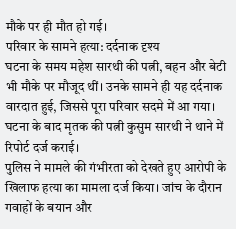मौके पर ही मौत हो गई।
परिवार के सामने हत्या: दर्दनाक दृश्य
घटना के समय महेश सारथी की पत्नी, बहन और बेटी भी मौके पर मौजूद थीं। उनके सामने ही यह दर्दनाक वारदात हुई, जिससे पूरा परिवार सदमे में आ गया। घटना के बाद मृतक की पत्नी कुसुम सारथी ने थाने में रिपोर्ट दर्ज कराई।
पुलिस ने मामले की गंभीरता को देखते हुए आरोपी के खिलाफ हत्या का मामला दर्ज किया। जांच के दौरान गवाहों के बयान और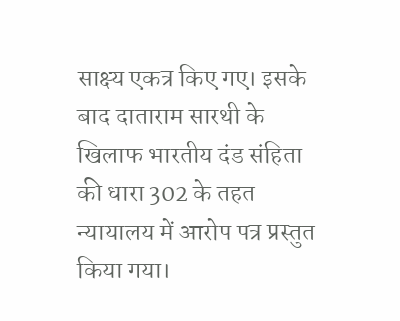साक्ष्य एकत्र किए गए। इसके बाद दाताराम सारथी के खिलाफ भारतीय दंड संहिता की धारा 302 के तहत न्यायालय में आरोप पत्र प्रस्तुत किया गया।